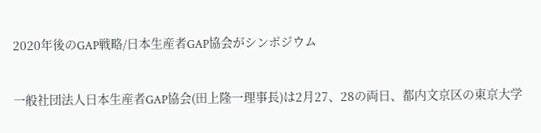2020年後のGAP戦略/日本生産者GAP協会がシンポジウム

一般社団法人日本生産者GAP協会(田上隆一理事長)は2月27、28の両日、都内文京区の東京大学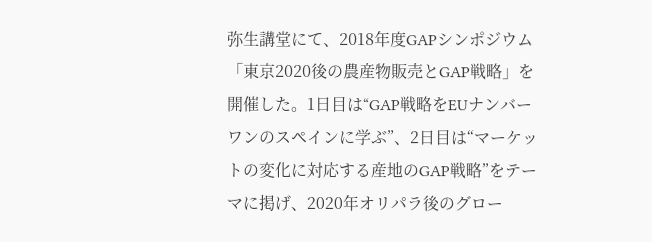弥生講堂にて、2018年度GAPシンポジウム「東京2020後の農産物販売とGAP戦略」を開催した。1日目は“GAP戦略をEUナンバーワンのスペインに学ぶ”、2日目は“マーケットの変化に対応する産地のGAP戦略”をテーマに掲げ、2020年オリパラ後のグロー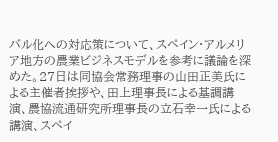バル化への対応策について、スペイン・アルメリア地方の農業ビジネスモデルを参考に議論を深めた。27日は同協会常務理事の山田正美氏による主催者挨拶や、田上理事長による基調講演、農協流通研究所理事長の立石幸一氏による講演、スペイ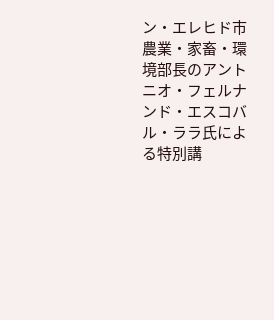ン・エレヒド市農業・家畜・環境部長のアントニオ・フェルナンド・エスコバル・ララ氏による特別講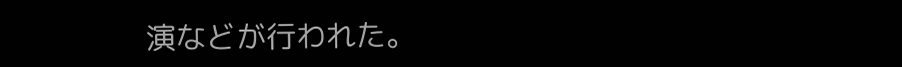演などが行われた。